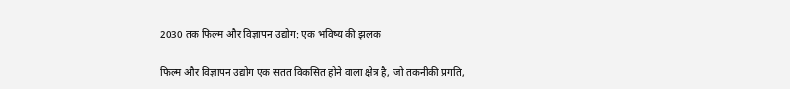2030 तक फिल्म और विज्ञापन उद्योग: एक भविष्य की झलक

फिल्म और विज्ञापन उद्योग एक सतत विकसित होने वाला क्षेत्र है, जो तकनीकी प्रगति,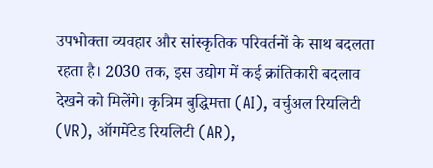उपभोक्ता व्यवहार और सांस्कृतिक परिवर्तनों के साथ बदलता रहता है। 2030 तक, इस उद्योग में कई क्रांतिकारी बदलाव देखने को मिलेंगे। कृत्रिम बुद्धिमत्ता (AI), वर्चुअल रियलिटी (VR), ऑगमेंटेड रियलिटी (AR),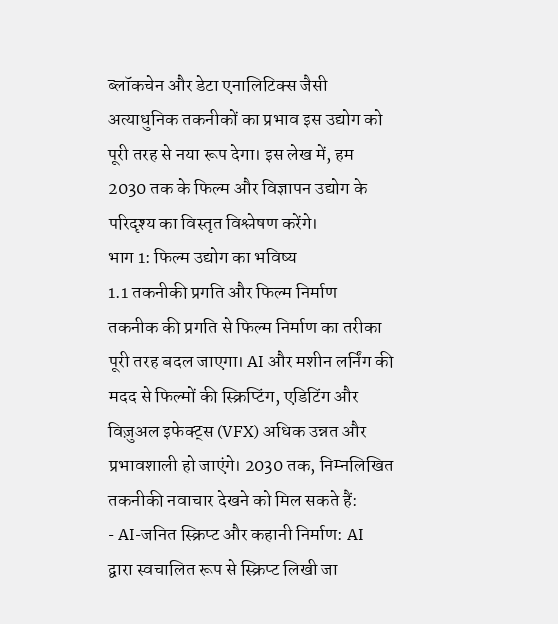ब्लॉकचेन और डेटा एनालिटिक्स जैसी अत्याधुनिक तकनीकों का प्रभाव इस उद्योग को पूरी तरह से नया रूप देगा। इस लेख में, हम 2030 तक के फिल्म और विज्ञापन उद्योग के परिदृश्य का विस्तृत विश्लेषण करेंगे।
भाग 1: फिल्म उद्योग का भविष्य
1.1 तकनीकी प्रगति और फिल्म निर्माण
तकनीक की प्रगति से फिल्म निर्माण का तरीका पूरी तरह बदल जाएगा। AI और मशीन लर्निंग की मदद से फिल्मों की स्क्रिप्टिंग, एडिटिंग और विज़ुअल इफेक्ट्स (VFX) अधिक उन्नत और प्रभावशाली हो जाएंगे। 2030 तक, निम्नलिखित तकनीकी नवाचार देखने को मिल सकते हैं:
- AI-जनित स्क्रिप्ट और कहानी निर्माण: AI द्वारा स्वचालित रूप से स्क्रिप्ट लिखी जा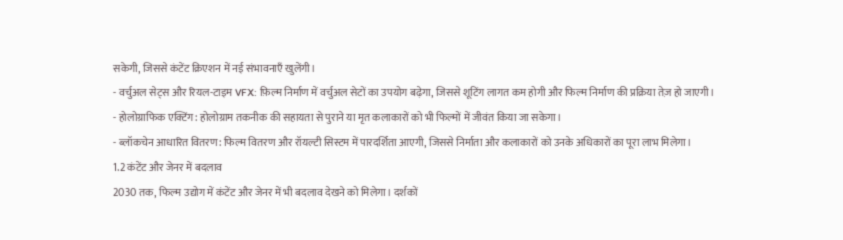सकेगी, जिससे कंटेंट क्रिएशन में नई संभावनाएँ खुलेंगी।
- वर्चुअल सेट्स और रियल-टाइम VFX: फ़िल्म निर्माण में वर्चुअल सेटों का उपयोग बढ़ेगा, जिससे शूटिंग लागत कम होगी और फिल्म निर्माण की प्रक्रिया तेज़ हो जाएगी।
- होलोग्राफिक एक्टिंग: होलोग्राम तकनीक की सहायता से पुराने या मृत कलाकारों को भी फिल्मों में जीवंत किया जा सकेगा।
- ब्लॉकचेन आधारित वितरण: फिल्म वितरण और रॉयल्टी सिस्टम में पारदर्शिता आएगी, जिससे निर्माता और कलाकारों को उनके अधिकारों का पूरा लाभ मिलेगा।
1.2 कंटेंट और जेनर में बदलाव
2030 तक, फिल्म उद्योग में कंटेंट और जेनर में भी बदलाव देखने को मिलेगा। दर्शकों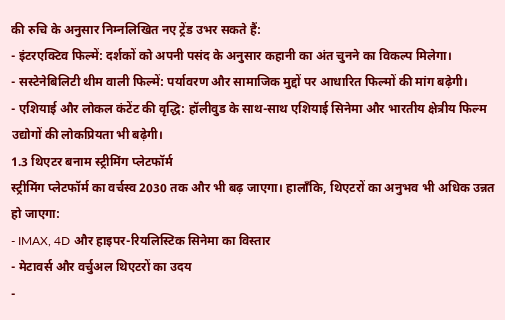की रुचि के अनुसार निम्नलिखित नए ट्रेंड उभर सकते हैं:
- इंटरएक्टिव फिल्में: दर्शकों को अपनी पसंद के अनुसार कहानी का अंत चुनने का विकल्प मिलेगा।
- सस्टेनेबिलिटी थीम वाली फिल्में: पर्यावरण और सामाजिक मुद्दों पर आधारित फिल्मों की मांग बढ़ेगी।
- एशियाई और लोकल कंटेंट की वृद्धि: हॉलीवुड के साथ-साथ एशियाई सिनेमा और भारतीय क्षेत्रीय फिल्म उद्योगों की लोकप्रियता भी बढ़ेगी।
1.3 थिएटर बनाम स्ट्रीमिंग प्लेटफॉर्म
स्ट्रीमिंग प्लेटफॉर्म का वर्चस्व 2030 तक और भी बढ़ जाएगा। हालाँकि, थिएटरों का अनुभव भी अधिक उन्नत हो जाएगा:
- IMAX, 4D और हाइपर-रियलिस्टिक सिनेमा का विस्तार
- मेटावर्स और वर्चुअल थिएटरों का उदय
-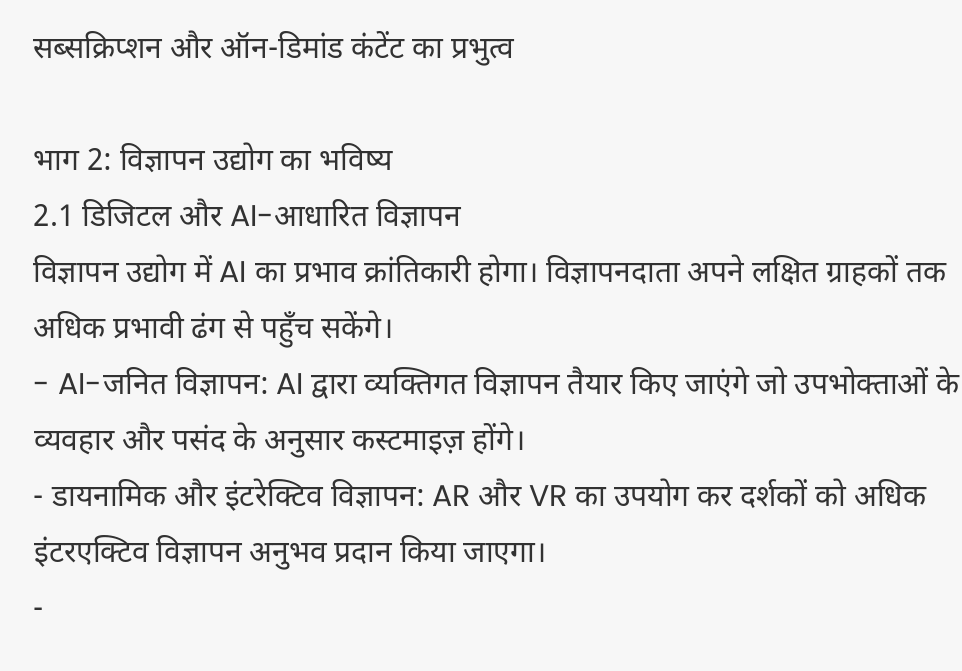सब्सक्रिप्शन और ऑन-डिमांड कंटेंट का प्रभुत्व

भाग 2: विज्ञापन उद्योग का भविष्य
2.1 डिजिटल और AI-आधारित विज्ञापन
विज्ञापन उद्योग में AI का प्रभाव क्रांतिकारी होगा। विज्ञापनदाता अपने लक्षित ग्राहकों तक अधिक प्रभावी ढंग से पहुँच सकेंगे।
- AI-जनित विज्ञापन: AI द्वारा व्यक्तिगत विज्ञापन तैयार किए जाएंगे जो उपभोक्ताओं के व्यवहार और पसंद के अनुसार कस्टमाइज़ होंगे।
- डायनामिक और इंटरेक्टिव विज्ञापन: AR और VR का उपयोग कर दर्शकों को अधिक इंटरएक्टिव विज्ञापन अनुभव प्रदान किया जाएगा।
-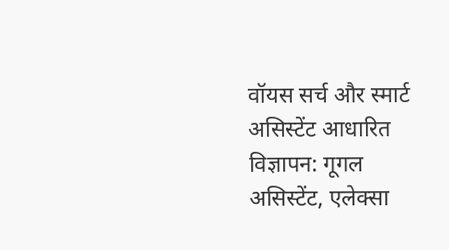वॉयस सर्च और स्मार्ट असिस्टेंट आधारित विज्ञापन: गूगल असिस्टेंट, एलेक्सा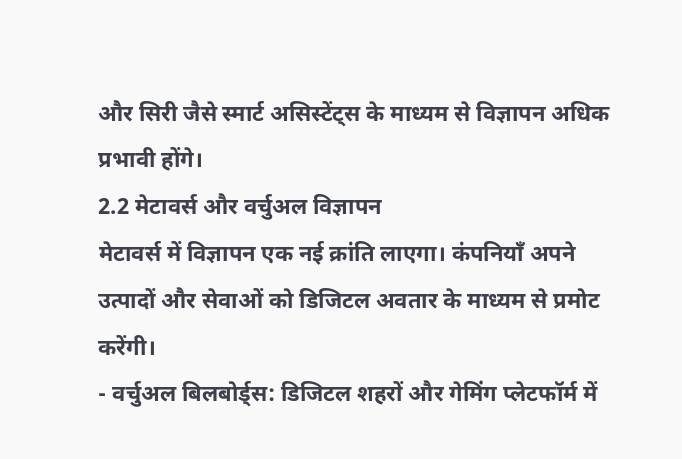और सिरी जैसे स्मार्ट असिस्टेंट्स के माध्यम से विज्ञापन अधिक प्रभावी होंगे।
2.2 मेटावर्स और वर्चुअल विज्ञापन
मेटावर्स में विज्ञापन एक नई क्रांति लाएगा। कंपनियाँ अपने उत्पादों और सेवाओं को डिजिटल अवतार के माध्यम से प्रमोट करेंगी।
- वर्चुअल बिलबोर्ड्स: डिजिटल शहरों और गेमिंग प्लेटफॉर्म में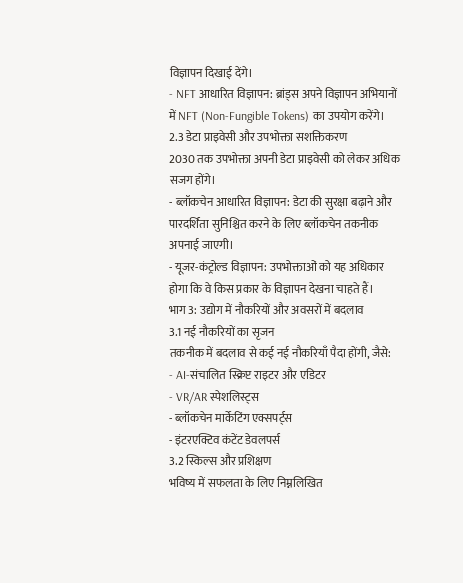विज्ञापन दिखाई देंगे।
- NFT आधारित विज्ञापन: ब्रांड्स अपने विज्ञापन अभियानों में NFT (Non-Fungible Tokens) का उपयोग करेंगे।
2.3 डेटा प्राइवेसी और उपभोक्ता सशक्तिकरण
2030 तक उपभोक्ता अपनी डेटा प्राइवेसी को लेकर अधिक सजग होंगे।
- ब्लॉकचेन आधारित विज्ञापन: डेटा की सुरक्षा बढ़ाने और पारदर्शिता सुनिश्चित करने के लिए ब्लॉकचेन तकनीक अपनाई जाएगी।
- यूजर-कंट्रोल्ड विज्ञापन: उपभोक्ताओं को यह अधिकार होगा कि वे किस प्रकार के विज्ञापन देखना चाहते हैं।
भाग 3: उद्योग में नौकरियों और अवसरों में बदलाव
3.1 नई नौकरियों का सृजन
तकनीक में बदलाव से कई नई नौकरियाँ पैदा होंगी, जैसे:
- AI-संचालित स्क्रिप्ट राइटर और एडिटर
- VR/AR स्पेशलिस्ट्स
- ब्लॉकचेन मार्केटिंग एक्सपर्ट्स
- इंटरएक्टिव कंटेंट डेवलपर्स
3.2 स्किल्स और प्रशिक्षण
भविष्य में सफलता के लिए निम्नलिखित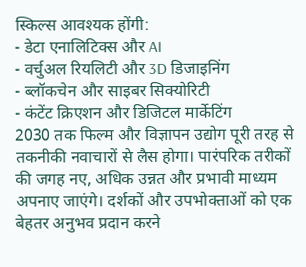स्किल्स आवश्यक होंगी:
- डेटा एनालिटिक्स और AI
- वर्चुअल रियलिटी और 3D डिजाइनिंग
- ब्लॉकचेन और साइबर सिक्योरिटी
- कंटेंट क्रिएशन और डिजिटल मार्केटिंग
2030 तक फिल्म और विज्ञापन उद्योग पूरी तरह से तकनीकी नवाचारों से लैस होगा। पारंपरिक तरीकों की जगह नए, अधिक उन्नत और प्रभावी माध्यम अपनाए जाएंगे। दर्शकों और उपभोक्ताओं को एक बेहतर अनुभव प्रदान करने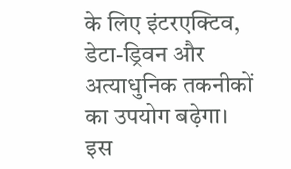के लिए इंटरएक्टिव, डेटा-ड्रिवन और अत्याधुनिक तकनीकों का उपयोग बढ़ेगा।
इस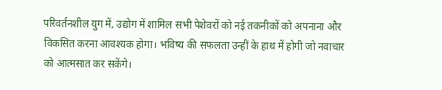परिवर्तनशील युग में, उद्योग में शामिल सभी पेशेवरों को नई तकनीकों को अपनाना और विकसित करना आवश्यक होगा। भविष्य की सफलता उन्हीं के हाथ में होगी जो नवाचार को आत्मसात कर सकेंगे।